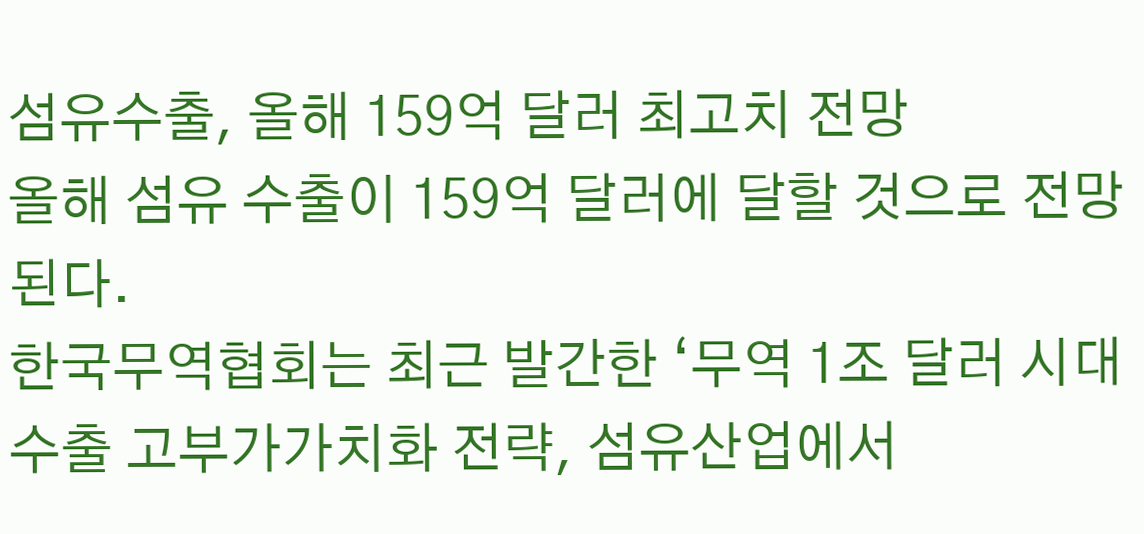섬유수출, 올해 159억 달러 최고치 전망
올해 섬유 수출이 159억 달러에 달할 것으로 전망된다.
한국무역협회는 최근 발간한 ‘무역 1조 달러 시대 수출 고부가가치화 전략, 섬유산업에서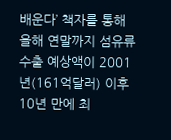배운다’ 책자를 통해 올해 연말까지 섬유류 수출 예상액이 2001년(161억달러) 이후 10년 만에 최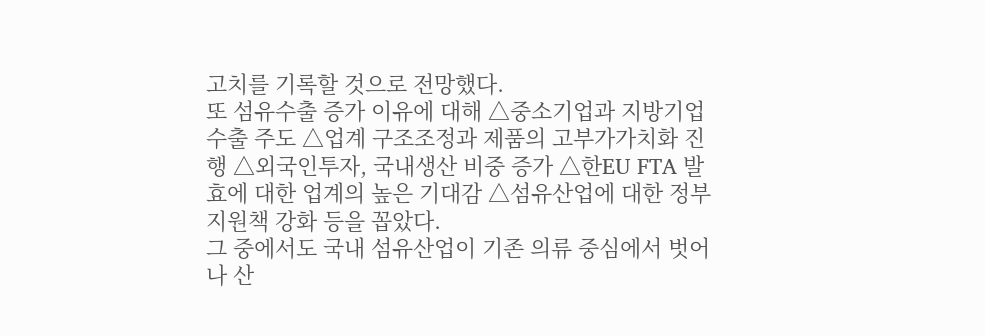고치를 기록할 것으로 전망했다.
또 섬유수출 증가 이유에 대해 △중소기업과 지방기업 수출 주도 △업계 구조조정과 제품의 고부가가치화 진행 △외국인투자, 국내생산 비중 증가 △한EU FTA 발효에 대한 업계의 높은 기대감 △섬유산업에 대한 정부 지원책 강화 등을 꼽았다.
그 중에서도 국내 섬유산업이 기존 의류 중심에서 벗어나 산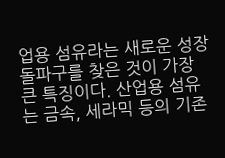업용 섬유라는 새로운 성장 돌파구를 찾은 것이 가장 큰 특징이다. 산업용 섬유는 금속, 세라믹 등의 기존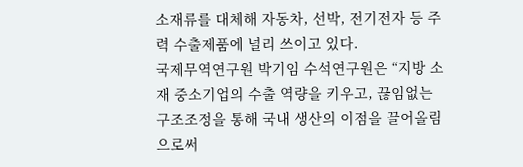소재류를 대체해 자동차, 선박, 전기전자 등 주력 수출제품에 널리 쓰이고 있다.
국제무역연구원 박기임 수석연구원은 “지방 소재 중소기업의 수출 역량을 키우고, 끊임없는 구조조정을 통해 국내 생산의 이점을 끌어올림으로써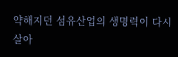약해지던 섬유산업의 생명력이 다시 살아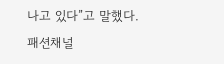나고 있다”고 말했다.
패션채널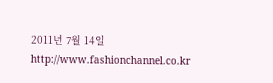2011년 7월 14일 http://www.fashionchannel.co.kr